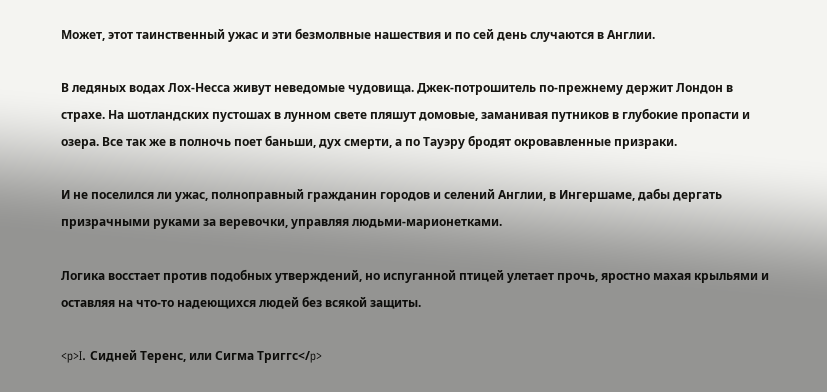Может, этот таинственный ужас и эти безмолвные нашествия и по сей день случаются в Англии.

В ледяных водах Лох-Несса живут неведомые чудовища. Джек-потрошитель по-прежнему держит Лондон в страхе. На шотландских пустошах в лунном свете пляшут домовые, заманивая путников в глубокие пропасти и озера. Все так же в полночь поет баньши, дух смерти, а по Тауэру бродят окровавленные призраки.

И не поселился ли ужас, полноправный гражданин городов и селений Англии, в Ингершаме, дабы дергать призрачными руками за веревочки, управляя людьми-марионетками.

Логика восстает против подобных утверждений, но испуганной птицей улетает прочь, яростно махая крыльями и оставляя на что-то надеющихся людей без всякой защиты.

<p>I. Сидней Теренс, или Сигма Триггс</p>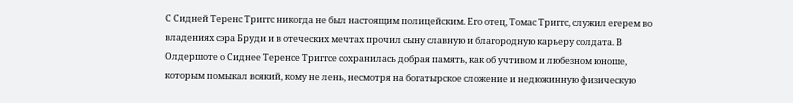С Сидней Теренс Триггс никогда не был настоящим полицейским. Его отец, Томас Триггс, служил егерем во владениях сэра Бруди и в отеческих мечтах прочил сыну славную и благородную карьеру солдата. В Олдершоте о Сиднее Теренсе Триггсе сохранилась добрая память, как об учтивом и любезном юноше, которым помыкал всякий, кому не лень, несмотря на богатырское сложение и недюжинную физическую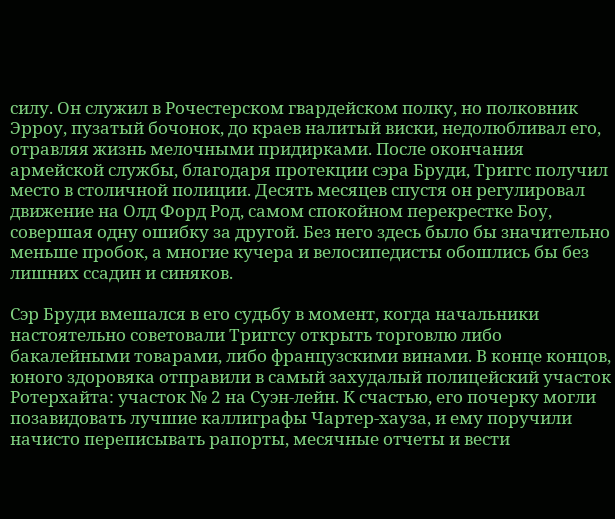силу. Он служил в Рочестерском гвардейском полку, но полковник Эрроу, пузатый бочонок, до краев налитый виски, недолюбливал его, отравляя жизнь мелочными придирками. После окончания армейской службы, благодаря протекции сэра Бруди, Триггс получил место в столичной полиции. Десять месяцев спустя он регулировал движение на Олд Форд Род, самом спокойном перекрестке Боу, совершая одну ошибку за другой. Без него здесь было бы значительно меньше пробок, а многие кучера и велосипедисты обошлись бы без лишних ссадин и синяков.

Сэр Бруди вмешался в его судьбу в момент, когда начальники настоятельно советовали Триггсу открыть торговлю либо бакалейными товарами, либо французскими винами. В конце концов, юного здоровяка отправили в самый захудалый полицейский участок Ротерхайта: участок № 2 на Суэн-лейн. К счастью, его почерку могли позавидовать лучшие каллиграфы Чартер-хауза, и ему поручили начисто переписывать рапорты, месячные отчеты и вести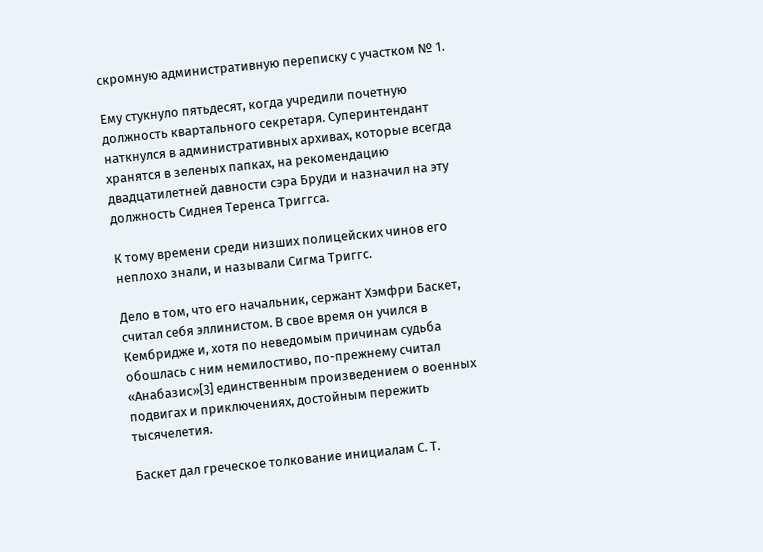скромную административную переписку с участком № 1.

Ему стукнуло пятьдесят, когда учредили почетную должность квартального секретаря. Суперинтендант наткнулся в административных архивах, которые всегда хранятся в зеленых папках, на рекомендацию двадцатилетней давности сэра Бруди и назначил на эту должность Сиднея Теренса Триггса.

К тому времени среди низших полицейских чинов его неплохо знали, и называли Сигма Триггс.

Дело в том, что его начальник, сержант Хэмфри Баскет, считал себя эллинистом. В свое время он учился в Кембридже и, хотя по неведомым причинам судьба обошлась с ним немилостиво, по-прежнему считал «Анабазис»[3] единственным произведением о военных подвигах и приключениях, достойным пережить тысячелетия.

Баскет дал греческое толкование инициалам С. Т.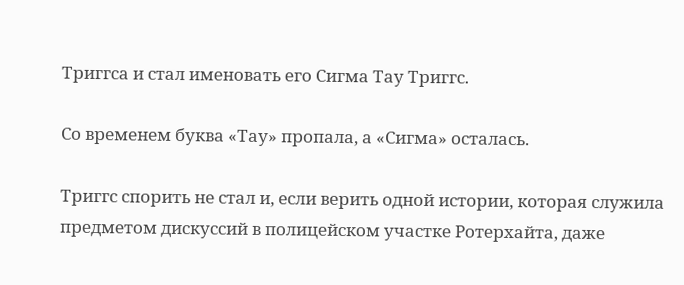Триггса и стал именовать его Сигма Тау Триггс.

Со временем буква «Тау» пропала, а «Сигма» осталась.

Триггс спорить не стал и, если верить одной истории, которая служила предметом дискуссий в полицейском участке Ротерхайта, даже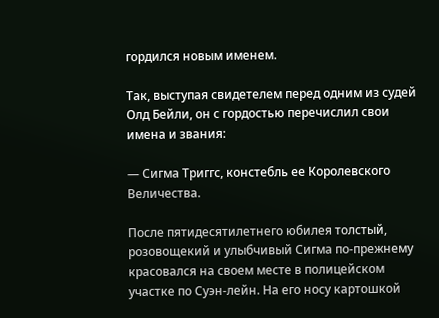гордился новым именем.

Так, выступая свидетелем перед одним из судей Олд Бейли, он с гордостью перечислил свои имена и звания:

— Сигма Триггс, констебль ее Королевского Величества.

После пятидесятилетнего юбилея толстый, розовощекий и улыбчивый Сигма по-прежнему красовался на своем месте в полицейском участке по Суэн-лейн. На его носу картошкой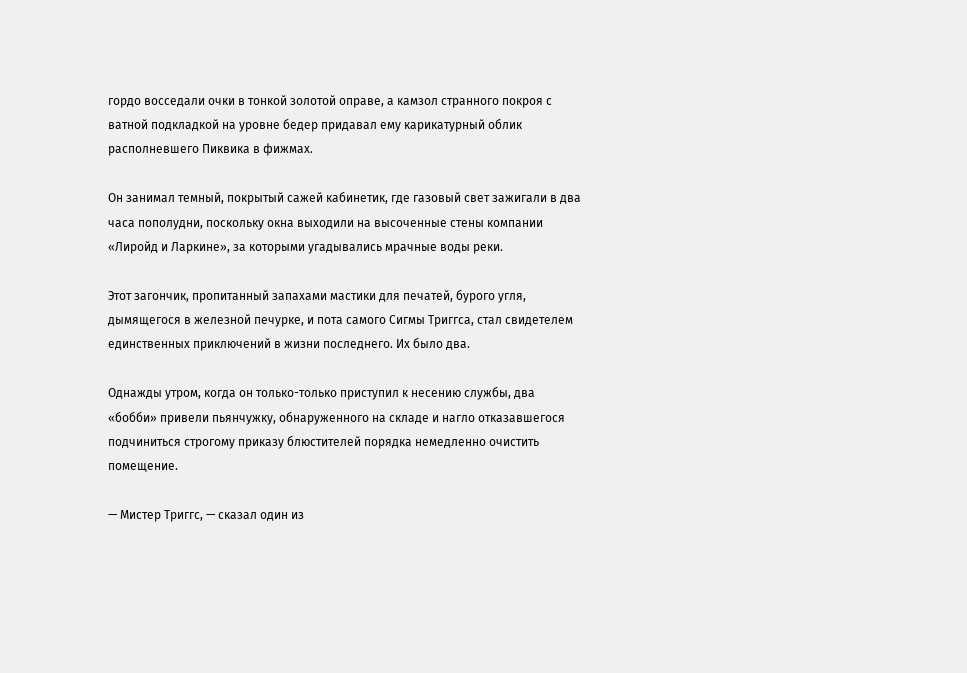гордо восседали очки в тонкой золотой оправе, а камзол странного покроя с ватной подкладкой на уровне бедер придавал ему карикатурный облик располневшего Пиквика в фижмах.

Он занимал темный, покрытый сажей кабинетик, где газовый свет зажигали в два часа пополудни, поскольку окна выходили на высоченные стены компании «Лиройд и Ларкине», за которыми угадывались мрачные воды реки.

Этот загончик, пропитанный запахами мастики для печатей, бурого угля, дымящегося в железной печурке, и пота самого Сигмы Триггса, стал свидетелем единственных приключений в жизни последнего. Их было два.

Однажды утром, когда он только-только приступил к несению службы, два «бобби» привели пьянчужку, обнаруженного на складе и нагло отказавшегося подчиниться строгому приказу блюстителей порядка немедленно очистить помещение.

— Мистер Триггс, — сказал один из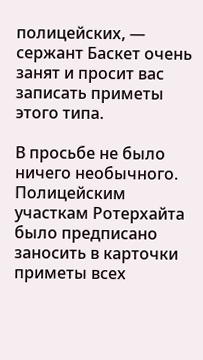полицейских, — сержант Баскет очень занят и просит вас записать приметы этого типа.

В просьбе не было ничего необычного. Полицейским участкам Ротерхайта было предписано заносить в карточки приметы всех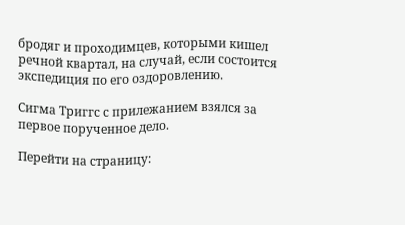бродяг и проходимцев, которыми кишел речной квартал, на случай, если состоится экспедиция по его оздоровлению.

Сигма Триггс с прилежанием взялся за первое порученное дело.

Перейти на страницу: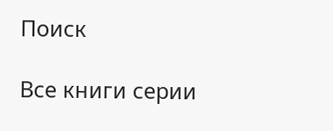Поиск

Все книги серии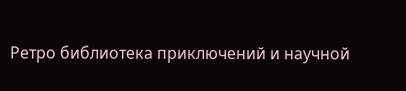Ретро библиотека приключений и научной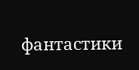фантастики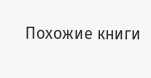Похожие книги